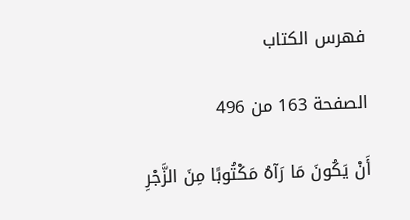فهرس الكتاب

الصفحة 163 من 496

أَنْ يَكُونَ مَا رَآهُ مَكْتُوبًا مِنَ الزَّجْرِ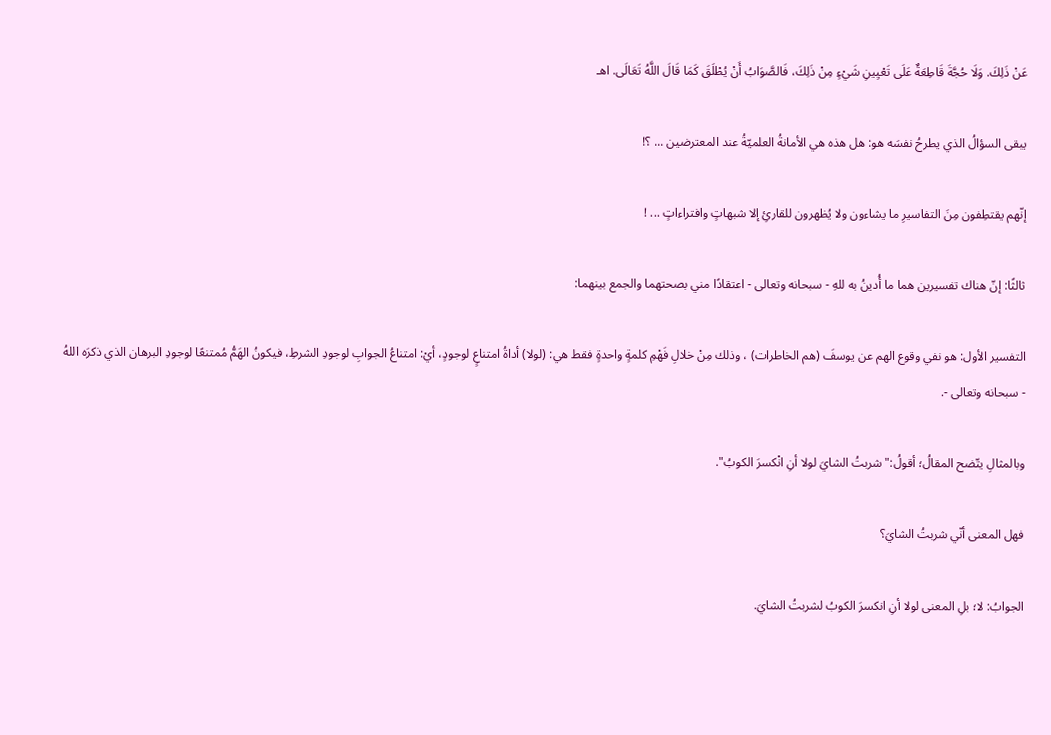عَنْ ذَلِكَ. وَلَا حُجَّةَ قَاطِعَةٌ عَلَى تَعْيِينِ شَيْءٍ مِنْ ذَلِكَ، فَالصَّوَابُ أَنْ يُطْلَقَ كَمَا قَالَ اللَّهُ تَعَالَى. اهـ

يبقى السؤالُ الذي يطرحُ نفسَه هو: هل هذه هي الأمانةُ العلميّةُ عند المعترضين ... ؟!

إنّهم يقتطِفون مِنَ التفاسيرِ ما يشاءون ولا يُظهرون للقارئِ إلا شبهاتٍ وافتراءاتٍ ... !

ثالثًا: إنّ هناك تفسيرين هما ما أُدينُ به للهِ - سبحانه وتعالى - اعتقادًا مني بصحتهما والجمع بينهما:

التفسير الأول: هو نفي وقوع الهم عن يوسفَ (هم الخاطرات) ، وذلك مِنْ خلالِ فَهْمِ كلمةٍ واحدةٍ فقط هي: (لولا) أداةُ امتناعٍ لوجودٍ، أيْ: امتناعُ الجوابِ لوجودِ الشرطِ، فيكونُ الهَمُّ مُمتنعًا لوجودِ البرهان الذي ذكرَه اللهُ - سبحانه وتعالى -.

وبالمثالِ يتّضح المقالُ؛ أقولُ:"شربتُ الشايَ لولا أنِ انْكسرَ الكوبُ".

فهل المعنى أنّي شربتُ الشايَ؟

الجوابُ: لا؛ بلِ المعنى لولا أنِ انكسرَ الكوبُ لشربتُ الشايَ.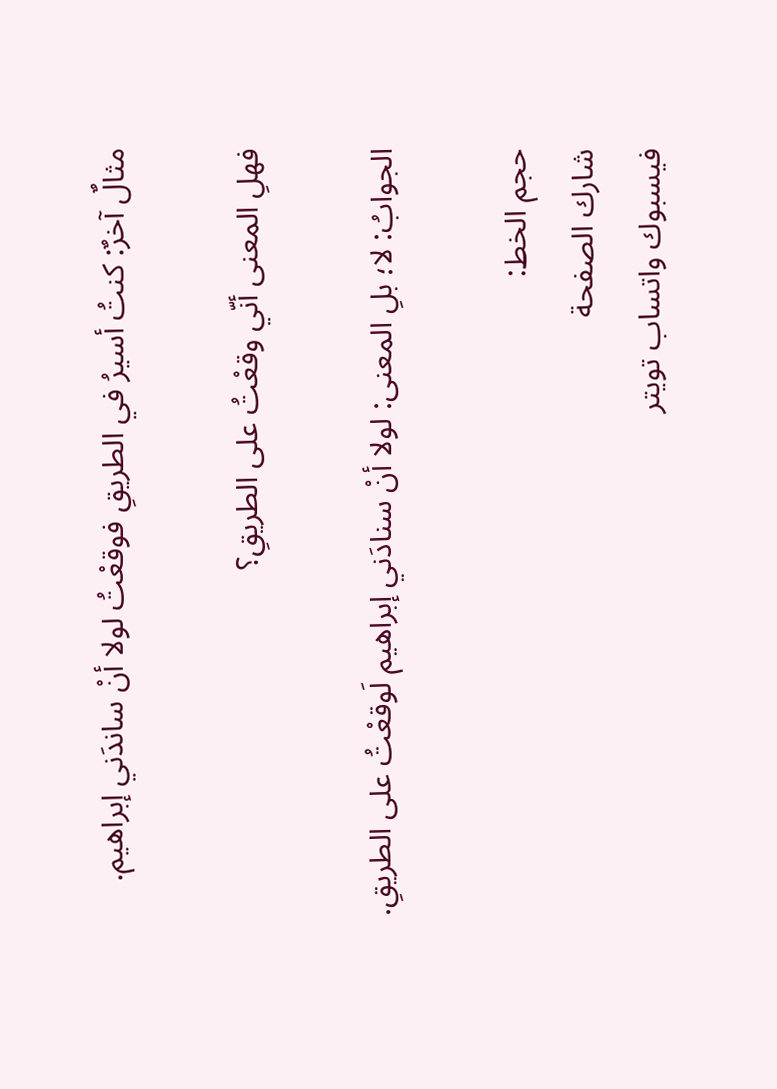مثالٌ آخرٌ: كنتُ أسيرُ في الطريقِ فوقعْتُ لولا أنْ ساندَني إبراهيم.

فهلِ المعنى أنّي وقعْتُ على الطريقِ؟

الجوابُ: لا؛ بلِ المعنى: لولا أنْ سنادَني إبراهيم لَوقعْتُ على الطريقِ.

حجم الخط:
شارك الصفحة
فيسبوك واتساب تويتر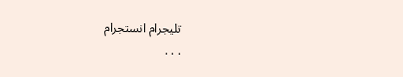تليجرام انستجرام
. . .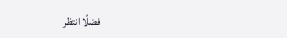فضلًا انتظر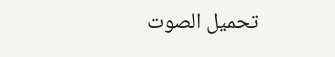تحميل الصوت